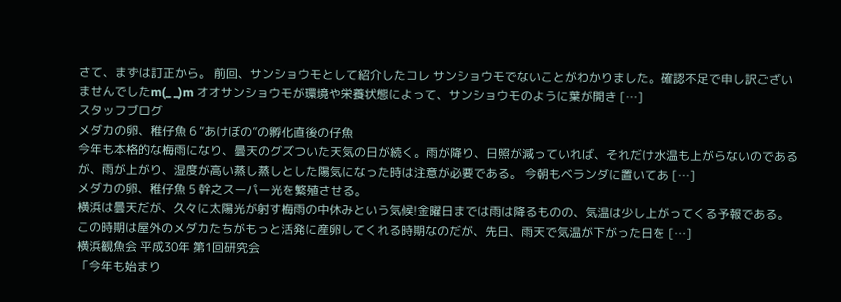さて、まずは訂正から。 前回、サンショウモとして紹介したコレ サンショウモでないことがわかりました。確認不足で申し訳ございませんでしたm(_ _)m オオサンショウモが環境や栄養状態によって、サンショウモのように葉が開き […]
スタッフブログ
メダカの卵、稚仔魚 6 “あけぼの”の孵化直後の仔魚
今年も本格的な梅雨になり、曇天のグズついた天気の日が続く。雨が降り、日照が減っていれば、それだけ水温も上がらないのであるが、雨が上がり、湿度が高い蒸し蒸しとした陽気になった時は注意が必要である。 今朝もベランダに置いてあ […]
メダカの卵、稚仔魚 5 幹之スーパー光を繁殖させる。
横浜は曇天だが、久々に太陽光が射す梅雨の中休みという気候!金曜日までは雨は降るものの、気温は少し上がってくる予報である。 この時期は屋外のメダカたちがもっと活発に産卵してくれる時期なのだが、先日、雨天で気温が下がった日を […]
横浜観魚会 平成30年 第1回研究会
「今年も始まり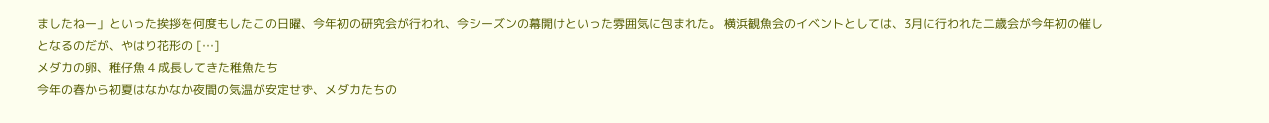ましたねー」といった挨拶を何度もしたこの日曜、今年初の研究会が行われ、今シーズンの幕開けといった雰囲気に包まれた。 横浜観魚会のイベントとしては、3月に行われた二歳会が今年初の催しとなるのだが、やはり花形の […]
メダカの卵、稚仔魚 4 成長してきた稚魚たち
今年の春から初夏はなかなか夜間の気温が安定せず、メダカたちの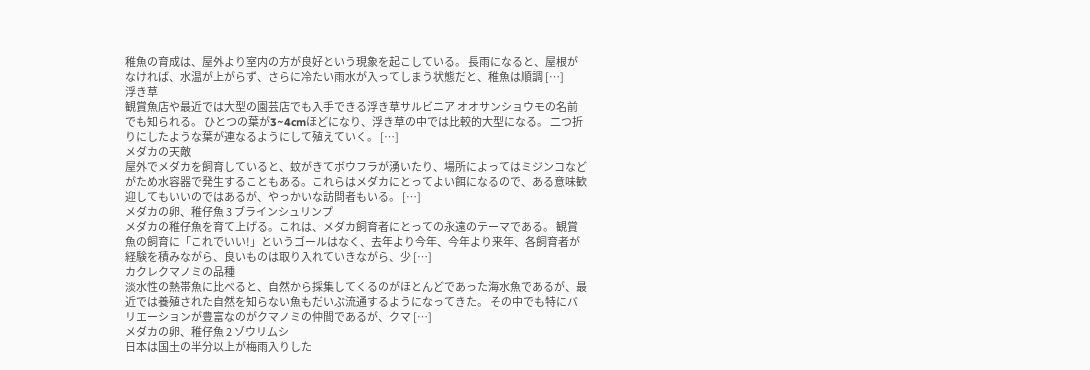稚魚の育成は、屋外より室内の方が良好という現象を起こしている。 長雨になると、屋根がなければ、水温が上がらず、さらに冷たい雨水が入ってしまう状態だと、稚魚は順調 […]
浮き草
観賞魚店や最近では大型の園芸店でも入手できる浮き草サルビニア オオサンショウモの名前でも知られる。 ひとつの葉が3~4cmほどになり、浮き草の中では比較的大型になる。 二つ折りにしたような葉が連なるようにして殖えていく。 […]
メダカの天敵
屋外でメダカを飼育していると、蚊がきてボウフラが湧いたり、場所によってはミジンコなどがため水容器で発生することもある。これらはメダカにとってよい餌になるので、ある意味歓迎してもいいのではあるが、やっかいな訪問者もいる。 […]
メダカの卵、稚仔魚 3 ブラインシュリンプ
メダカの稚仔魚を育て上げる。これは、メダカ飼育者にとっての永遠のテーマである。 観賞魚の飼育に「これでいい!」というゴールはなく、去年より今年、今年より来年、各飼育者が経験を積みながら、良いものは取り入れていきながら、少 […]
カクレクマノミの品種
淡水性の熱帯魚に比べると、自然から採集してくるのがほとんどであった海水魚であるが、最近では養殖された自然を知らない魚もだいぶ流通するようになってきた。 その中でも特にバリエーションが豊富なのがクマノミの仲間であるが、クマ […]
メダカの卵、稚仔魚 2 ゾウリムシ
日本は国土の半分以上が梅雨入りした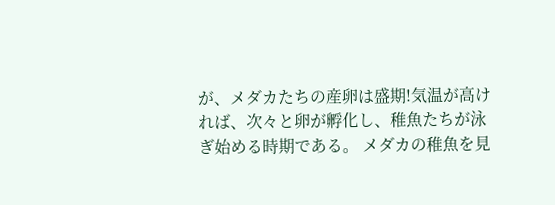が、メダカたちの産卵は盛期!気温が高ければ、次々と卵が孵化し、稚魚たちが泳ぎ始める時期である。 メダカの稚魚を見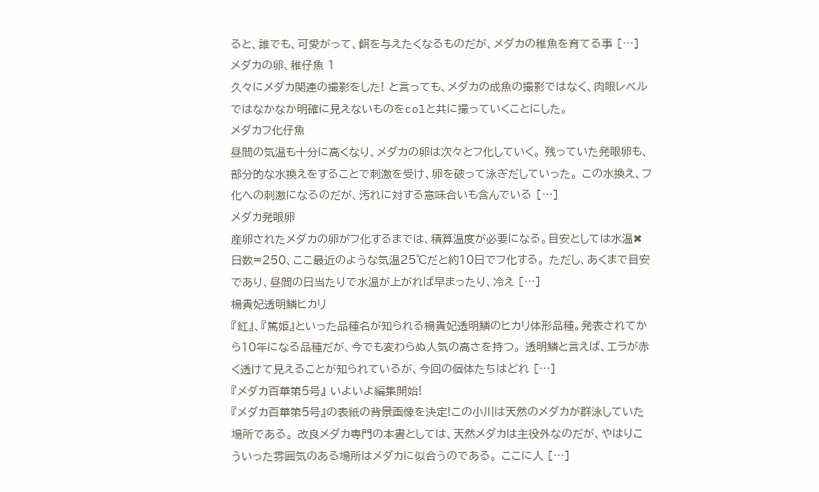ると、誰でも、可愛がって、餌を与えたくなるものだが、メダカの稚魚を育てる事 […]
メダカの卵、稚仔魚 1
久々にメダカ関連の撮影をした! と言っても、メダカの成魚の撮影ではなく、肉眼レベルではなかなか明確に見えないものをcolと共に撮っていくことにした。
メダカフ化仔魚
昼間の気温も十分に高くなり、メダカの卵は次々とフ化していく。 残っていた発眼卵も、部分的な水換えをすることで刺激を受け、卵を破って泳ぎだしていった。 この水換え、フ化への刺激になるのだが、汚れに対する意味合いも含んでいる […]
メダカ発眼卵
産卵されたメダカの卵がフ化するまでは、積算温度が必要になる。目安としては水温✖日数=250、ここ最近のような気温25℃だと約10日でフ化する。 ただし、あくまで目安であり、昼間の日当たりで水温が上がれば早まったり、冷え […]
楊貴妃透明鱗ヒカリ
『紅』、『篤姫』といった品種名が知られる楊貴妃透明鱗のヒカリ体形品種。発表されてから10年になる品種だが、今でも変わらぬ人気の高さを持つ。 透明鱗と言えば、エラが赤く透けて見えることが知られているが、今回の個体たちはどれ […]
『メダカ百華第5号』 いよいよ編集開始!
『メダカ百華第5号』の表紙の背景画像を決定!この小川は天然のメダカが群泳していた場所である。 改良メダカ専門の本書としては、天然メダカは主役外なのだが、やはりこういった雰囲気のある場所はメダカに似合うのである。 ここに人 […]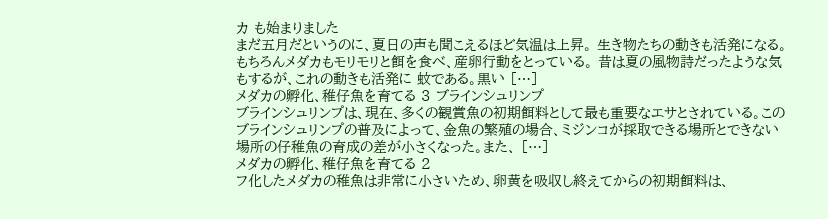カ も始まりました
まだ五月だというのに、夏日の声も聞こえるほど気温は上昇。 生き物たちの動きも活発になる。もちろんメダカもモリモリと餌を食べ、産卵行動をとっている。 昔は夏の風物詩だったような気もするが、これの動きも活発に 蚊である。黒い […]
メダカの孵化、稚仔魚を育てる 3 ブラインシュリンプ
ブラインシュリンプは、現在、多くの観賞魚の初期餌料として最も重要なエサとされている。このブラインシュリンプの普及によって、金魚の繁殖の場合、ミジンコが採取できる場所とできない場所の仔稚魚の育成の差が小さくなった。また、 […]
メダカの孵化、稚仔魚を育てる 2
フ化したメダカの稚魚は非常に小さいため、卵黄を吸収し終えてからの初期餌料は、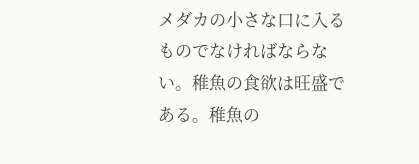メダカの小さな口に入るものでなければならない。稚魚の食欲は旺盛である。稚魚の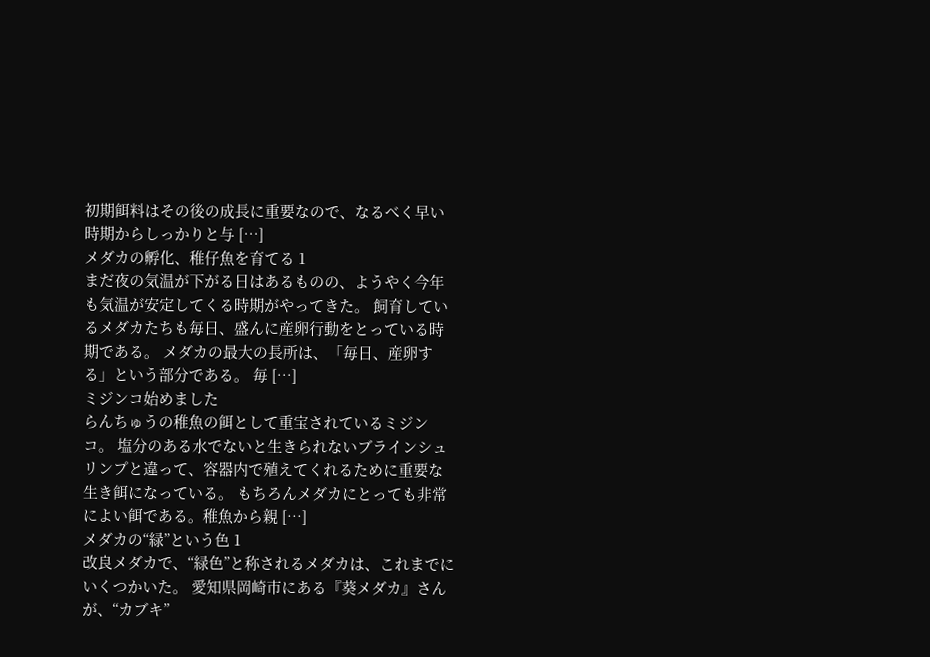初期餌料はその後の成長に重要なので、なるべく早い時期からしっかりと与 […]
メダカの孵化、稚仔魚を育てる 1
まだ夜の気温が下がる日はあるものの、ようやく今年も気温が安定してくる時期がやってきた。 飼育しているメダカたちも毎日、盛んに産卵行動をとっている時期である。 メダカの最大の長所は、「毎日、産卵する」という部分である。 毎 […]
ミジンコ始めました
らんちゅうの稚魚の餌として重宝されているミジンコ。 塩分のある水でないと生きられないブラインシュリンプと違って、容器内で殖えてくれるために重要な生き餌になっている。 もちろんメダカにとっても非常によい餌である。稚魚から親 […]
メダカの“緑”という色 1
改良メダカで、“緑色”と称されるメダカは、これまでにいくつかいた。 愛知県岡崎市にある『葵メダカ』さんが、“カブキ”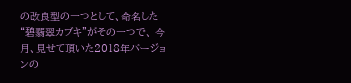の改良型の一つとして、命名した“碧翡翠カブキ”がその一つで、 今月、見せて頂いた2018年バージョンの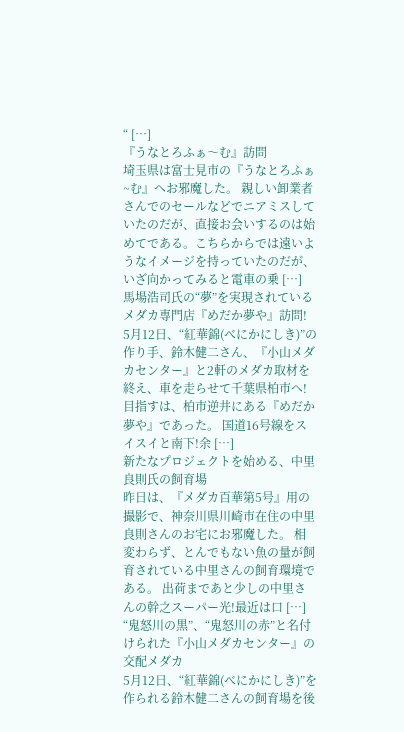“ […]
『うなとろふぁ〜む』訪問
埼玉県は富士見市の『うなとろふぁ~む』へお邪魔した。 親しい卸業者さんでのセールなどでニアミスしていたのだが、直接お会いするのは始めてである。こちらからでは遠いようなイメージを持っていたのだが、いざ向かってみると電車の乗 […]
馬場浩司氏の“夢”を実現されているメダカ専門店『めだか夢や』訪問!
5月12日、“紅華錦(べにかにしき)”の作り手、鈴木健二さん、『小山メダカセンター』と2軒のメダカ取材を終え、車を走らせて千葉県柏市へ! 目指すは、柏市逆井にある『めだか夢や』であった。 国道16号線をスイスイと南下!余 […]
新たなプロジェクトを始める、中里良則氏の飼育場
昨日は、『メダカ百華第5号』用の撮影で、神奈川県川崎市在住の中里良則さんのお宅にお邪魔した。 相変わらず、とんでもない魚の量が飼育されている中里さんの飼育環境である。 出荷まであと少しの中里さんの幹之スーパー光!最近は口 […]
“鬼怒川の黒”、“鬼怒川の赤”と名付けられた『小山メダカセンター』の交配メダカ
5月12日、“紅華錦(べにかにしき)”を作られる鈴木健二さんの飼育場を後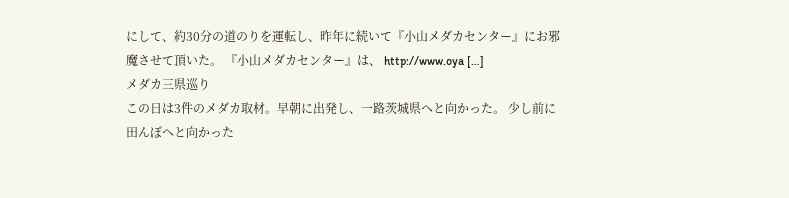にして、約30分の道のりを運転し、昨年に続いて『小山メダカセンター』にお邪魔させて頂いた。 『小山メダカセンター』は、 http://www.oya […]
メダカ三県巡り
この日は3件のメダカ取材。早朝に出発し、一路茨城県へと向かった。 少し前に田んぼへと向かった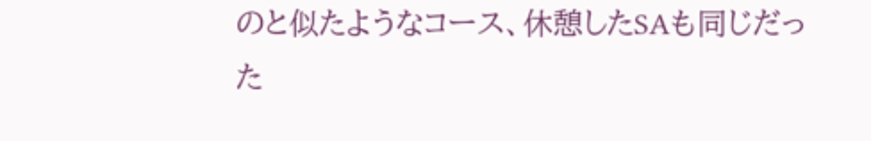のと似たようなコース、休憩したSAも同じだった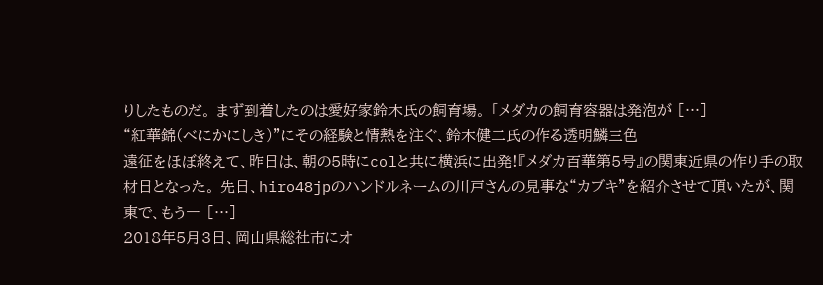りしたものだ。 まず到着したのは愛好家鈴木氏の飼育場。 「メダカの飼育容器は発泡が […]
“紅華錦(べにかにしき)”にその経験と情熱を注ぐ、鈴木健二氏の作る透明鱗三色
遠征をほぼ終えて、昨日は、朝の5時にcolと共に横浜に出発!『メダカ百華第5号』の関東近県の作り手の取材日となった。 先日、hiro48jpのハンドルネームの川戸さんの見事な“カブキ”を紹介させて頂いたが、関東で、もう一 […]
2018年5月3日、岡山県総社市にオ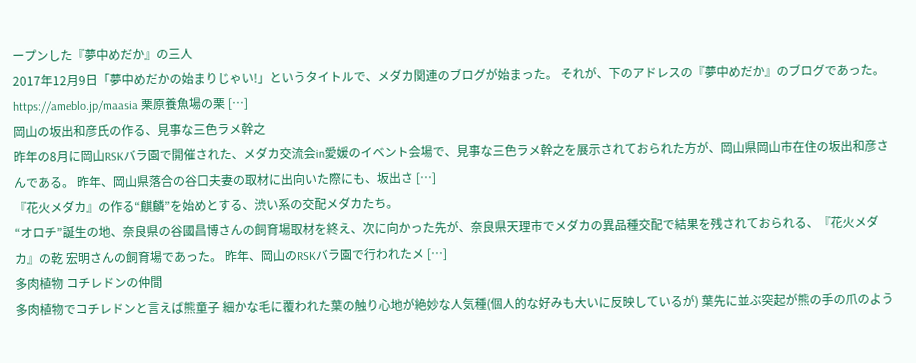ープンした『夢中めだか』の三人
2017年12月9日「夢中めだかの始まりじゃい!」というタイトルで、メダカ関連のブログが始まった。 それが、下のアドレスの『夢中めだか』のブログであった。 https://ameblo.jp/maasia 栗原養魚場の栗 […]
岡山の坂出和彦氏の作る、見事な三色ラメ幹之
昨年の8月に岡山RSKバラ園で開催された、メダカ交流会in愛媛のイベント会場で、見事な三色ラメ幹之を展示されておられた方が、岡山県岡山市在住の坂出和彦さんである。 昨年、岡山県落合の谷口夫妻の取材に出向いた際にも、坂出さ […]
『花火メダカ』の作る“麒麟”を始めとする、渋い系の交配メダカたち。
“オロチ”誕生の地、奈良県の谷國昌博さんの飼育場取材を終え、次に向かった先が、奈良県天理市でメダカの異品種交配で結果を残されておられる、『花火メダカ』の乾 宏明さんの飼育場であった。 昨年、岡山のRSKバラ園で行われたメ […]
多肉植物 コチレドンの仲間
多肉植物でコチレドンと言えば熊童子 細かな毛に覆われた葉の触り心地が絶妙な人気種(個人的な好みも大いに反映しているが) 葉先に並ぶ突起が熊の手の爪のよう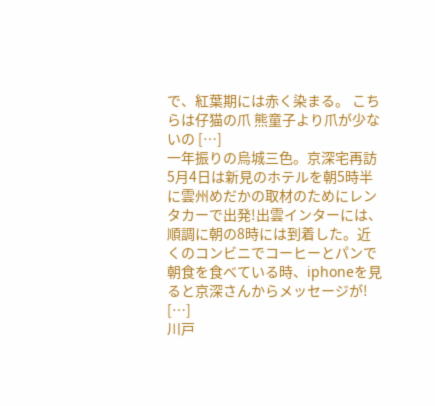で、紅葉期には赤く染まる。 こちらは仔猫の爪 熊童子より爪が少ないの […]
一年振りの烏城三色。京深宅再訪
5月4日は新見のホテルを朝5時半に雲州めだかの取材のためにレンタカーで出発!出雲インターには、順調に朝の8時には到着した。近くのコンビニでコーヒーとパンで朝食を食べている時、iphoneを見ると京深さんからメッセージが! […]
川戸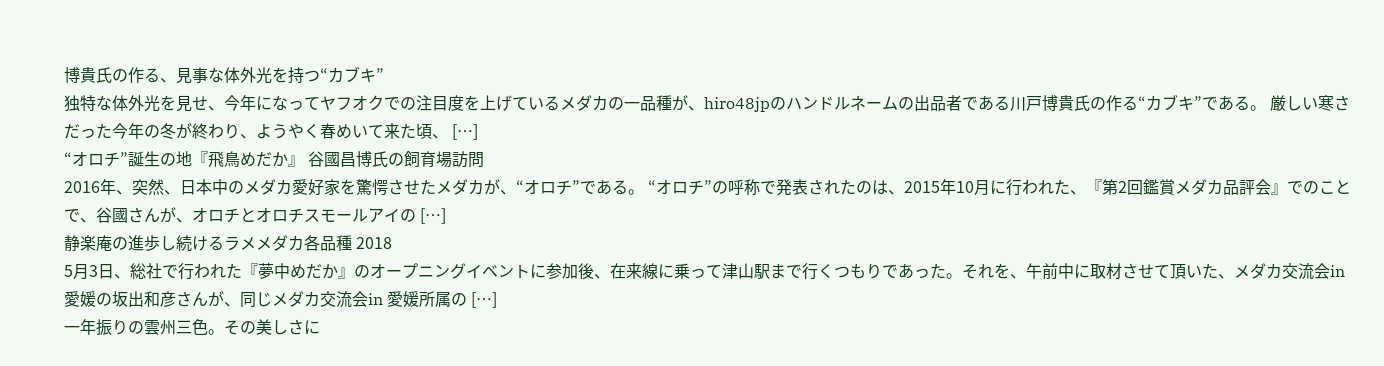博貴氏の作る、見事な体外光を持つ“カブキ”
独特な体外光を見せ、今年になってヤフオクでの注目度を上げているメダカの一品種が、hiro48jpのハンドルネームの出品者である川戸博貴氏の作る“カブキ”である。 厳しい寒さだった今年の冬が終わり、ようやく春めいて来た頃、 […]
“オロチ”誕生の地『飛鳥めだか』 谷國昌博氏の飼育場訪問
2016年、突然、日本中のメダカ愛好家を驚愕させたメダカが、“オロチ”である。 “オロチ”の呼称で発表されたのは、2015年10月に行われた、『第2回鑑賞メダカ品評会』でのことで、谷國さんが、オロチとオロチスモールアイの […]
静楽庵の進歩し続けるラメメダカ各品種 2018
5月3日、総社で行われた『夢中めだか』のオープニングイベントに参加後、在来線に乗って津山駅まで行くつもりであった。それを、午前中に取材させて頂いた、メダカ交流会in 愛媛の坂出和彦さんが、同じメダカ交流会in 愛媛所属の […]
一年振りの雲州三色。その美しさに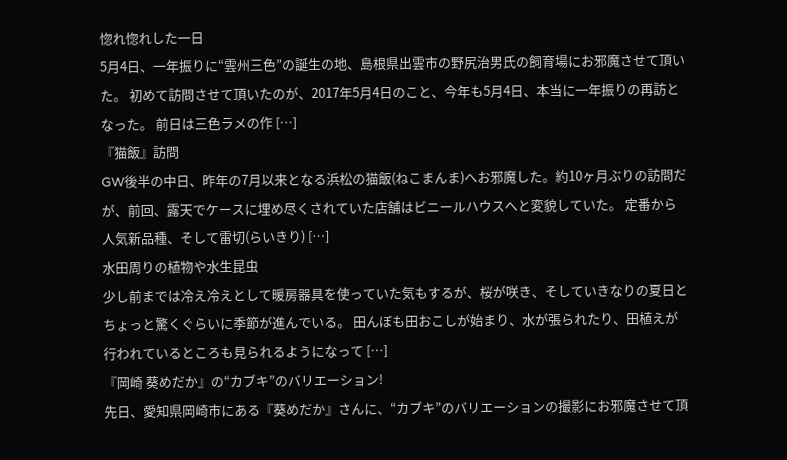惚れ惚れした一日
5月4日、一年振りに“雲州三色”の誕生の地、島根県出雲市の野尻治男氏の飼育場にお邪魔させて頂いた。 初めて訪問させて頂いたのが、2017年5月4日のこと、今年も5月4日、本当に一年振りの再訪となった。 前日は三色ラメの作 […]
『猫飯』訪問
GW後半の中日、昨年の7月以来となる浜松の猫飯(ねこまんま)へお邪魔した。約10ヶ月ぶりの訪問だが、前回、露天でケースに埋め尽くされていた店舗はビニールハウスへと変貌していた。 定番から人気新品種、そして雷切(らいきり) […]
水田周りの植物や水生昆虫
少し前までは冷え冷えとして暖房器具を使っていた気もするが、桜が咲き、そしていきなりの夏日とちょっと驚くぐらいに季節が進んでいる。 田んぼも田おこしが始まり、水が張られたり、田植えが行われているところも見られるようになって […]
『岡崎 葵めだか』の“カブキ”のバリエーション!
先日、愛知県岡崎市にある『葵めだか』さんに、“カブキ”のバリエーションの撮影にお邪魔させて頂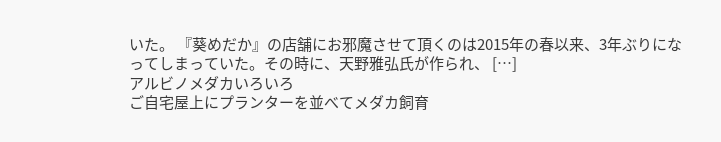いた。 『葵めだか』の店舗にお邪魔させて頂くのは2015年の春以来、3年ぶりになってしまっていた。その時に、天野雅弘氏が作られ、 […]
アルビノメダカいろいろ
ご自宅屋上にプランターを並べてメダカ飼育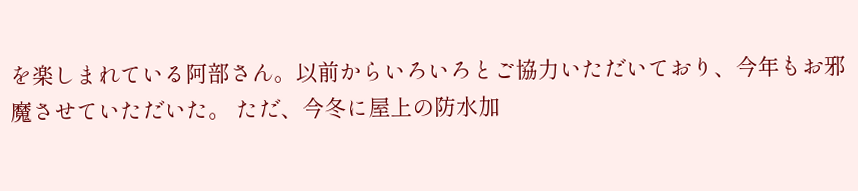を楽しまれている阿部さん。以前からいろいろとご協力いただいており、今年もお邪魔させていただいた。 ただ、今冬に屋上の防水加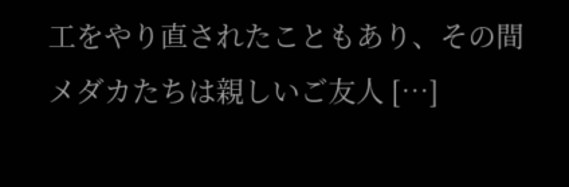工をやり直されたこともあり、その間メダカたちは親しいご友人 […]